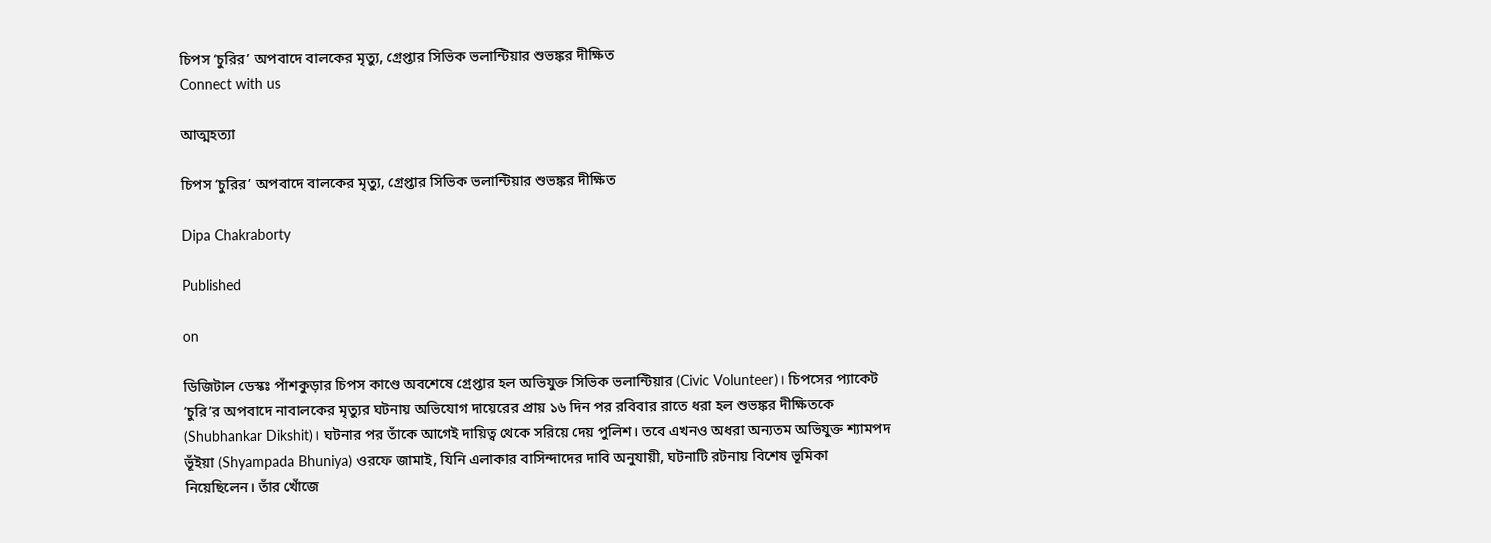চিপস ‘চুরির’ অপবাদে বালকের মৃত্যু, গ্রেপ্তার সিভিক ভলান্টিয়ার শুভঙ্কর দীক্ষিত
Connect with us

আত্মহত্যা

চিপস ‘চুরির’ অপবাদে বালকের মৃত্যু, গ্রেপ্তার সিভিক ভলান্টিয়ার শুভঙ্কর দীক্ষিত

Dipa Chakraborty

Published

on

ডিজিটাল ডেস্কঃ পাঁশকুড়ার চিপস কাণ্ডে অবশেষে গ্রেপ্তার হল অভিযুক্ত সিভিক ভলান্টিয়ার (Civic Volunteer)। চিপসের প্যাকেট ‘চুরি’র অপবাদে নাবালকের মৃত্যুর ঘটনায় অভিযোগ দায়েরের প্রায় ১৬ দিন পর রবিবার রাতে ধরা হল শুভঙ্কর দীক্ষিতকে (Shubhankar Dikshit)। ঘটনার পর তাঁকে আগেই দায়িত্ব থেকে সরিয়ে দেয় পুলিশ। তবে এখনও অধরা অন্যতম অভিযুক্ত শ্যামপদ ভূঁইয়া (Shyampada Bhuniya) ওরফে জামাই, যিনি এলাকার বাসিন্দাদের দাবি অনুযায়ী, ঘটনাটি রটনায় বিশেষ ভূমিকা নিয়েছিলেন। তাঁর খোঁজে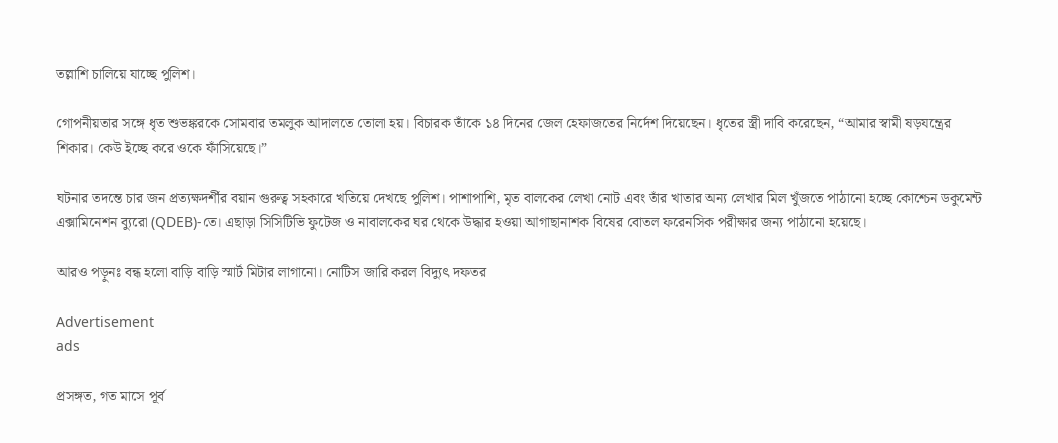তল্লাশি চালিয়ে যাচ্ছে পুলিশ।

গোপনীয়তার সঙ্গে ধৃত শুভঙ্করকে সোমবার তমলুক আদালতে তোলা হয়। বিচারক তাঁকে ১৪ দিনের জেল হেফাজতের নির্দেশ দিয়েছেন। ধৃতের স্ত্রী দাবি করেছেন, “আমার স্বামী ষড়যন্ত্রের শিকার। কেউ ইচ্ছে করে ওকে ফাঁসিয়েছে।”

ঘটনার তদন্তে চার জন প্রত্যক্ষদর্শীর বয়ান গুরুত্ব সহকারে খতিয়ে দেখছে পুলিশ। পাশাপাশি, মৃত বালকের লেখা নোট এবং তাঁর খাতার অন্য লেখার মিল খুঁজতে পাঠানো হচ্ছে কোশ্চেন ডকুমেন্ট এক্সামিনেশন ব্যুরো (QDEB)-তে। এছাড়া সিসিটিভি ফুটেজ ও নাবালকের ঘর থেকে উদ্ধার হওয়া আগাছানাশক বিষের বোতল ফরেনসিক পরীক্ষার জন্য পাঠানো হয়েছে।

আরও পড়ুনঃ বন্ধ হলো বাড়ি বাড়ি স্মার্ট মিটার লাগানো। নোটিস জারি করল বিদ্যুৎ দফতর

Advertisement
ads

প্রসঙ্গত, গত মাসে পূর্ব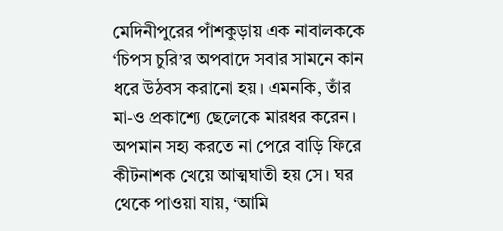মেদিনীপুরের পাঁশকুড়ায় এক নাবালককে ‘চিপস চুরি’র অপবাদে সবার সামনে কান ধরে উঠবস করানো হয়। এমনকি, তাঁর মা-ও প্রকাশ্যে ছেলেকে মারধর করেন। অপমান সহ্য করতে না পেরে বাড়ি ফিরে কীটনাশক খেয়ে আত্মঘাতী হয় সে। ঘর থেকে পাওয়া যায়, ‘আমি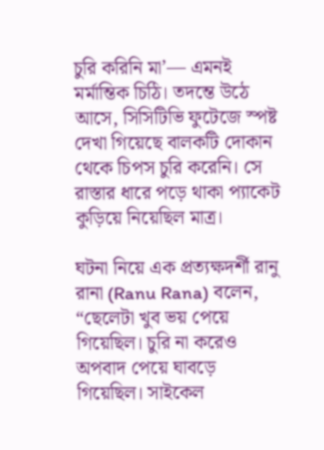চুরি করিনি মা’— এমনই মর্মান্তিক চিঠি। তদন্তে উঠে আসে, সিসিটিভি ফুটেজে স্পষ্ট দেখা গিয়েছে বালকটি দোকান থেকে চিপস চুরি করেনি। সে রাস্তার ধারে পড়ে থাকা প্যাকেট কুড়িয়ে নিয়েছিল মাত্র।

ঘটনা নিয়ে এক প্রত্যক্ষদর্শী রানু রানা (Ranu Rana) বলেন, “ছেলেটা খুব ভয় পেয়ে গিয়েছিল। চুরি না করেও অপবাদ পেয়ে ঘাবড়ে গিয়েছিল। সাইকেল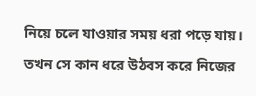নিয়ে চলে যাওয়ার সময় ধরা পড়ে যায়। তখন সে কান ধরে উঠবস করে নিজের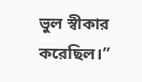ভুল স্বীকার করেছিল।”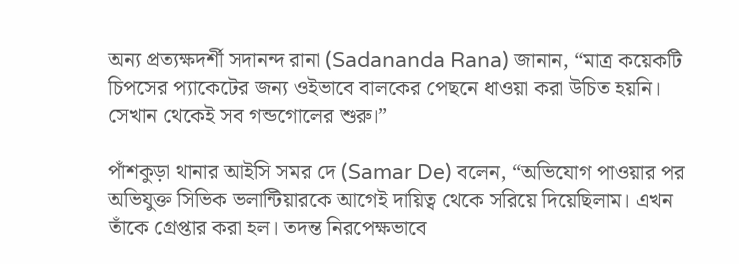অন্য প্রত্যক্ষদর্শী সদানন্দ রানা (Sadananda Rana) জানান, “মাত্র কয়েকটি চিপসের প্যাকেটের জন্য ওইভাবে বালকের পেছনে ধাওয়া করা উচিত হয়নি। সেখান থেকেই সব গন্ডগোলের শুরু।”

পাঁশকুড়া থানার আইসি সমর দে (Samar De) বলেন, “অভিযোগ পাওয়ার পর অভিযুক্ত সিভিক ভলান্টিয়ারকে আগেই দায়িত্ব থেকে সরিয়ে দিয়েছিলাম। এখন তাঁকে গ্রেপ্তার করা হল। তদন্ত নিরপেক্ষভাবে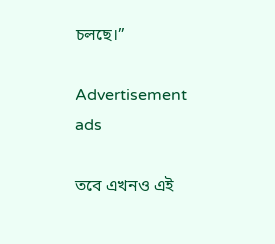চলছে।”

Advertisement
ads

তবে এখনও এই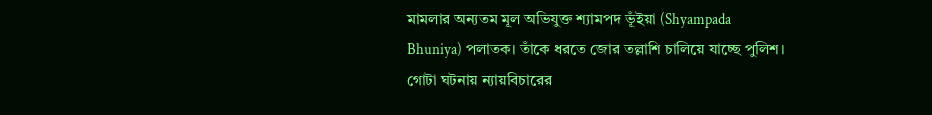মামলার অন্যতম মূল অভিযুক্ত শ্যামপদ ভূঁইয়া (Shyampada Bhuniya) পলাতক। তাঁকে ধরতে জোর তল্লাশি চালিয়ে যাচ্ছে পুলিশ। গোটা ঘটনায় ন্যায়বিচারের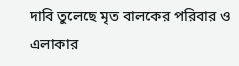দাবি তুলেছে মৃত বালকের পরিবার ও এলাকার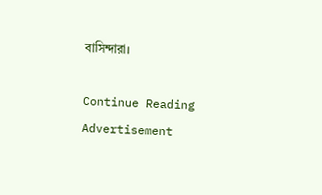বাসিন্দারা।

Continue Reading
Advertisement